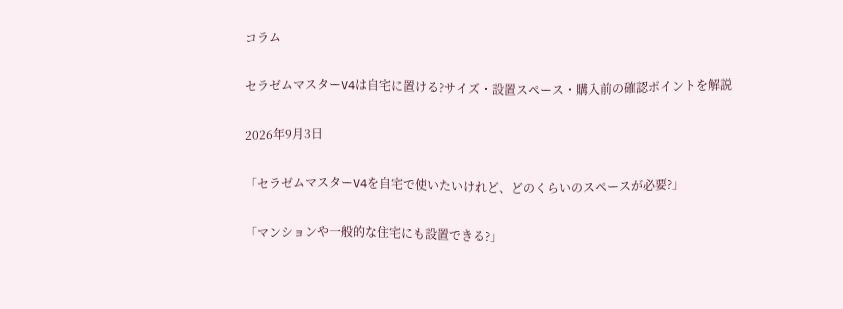コラム

セラゼムマスターV4は自宅に置ける?サイズ・設置スペース・購入前の確認ポイントを解説

2026年9月3日

「セラゼムマスターV4を自宅で使いたいけれど、どのくらいのスペースが必要?」

「マンションや一般的な住宅にも設置できる?」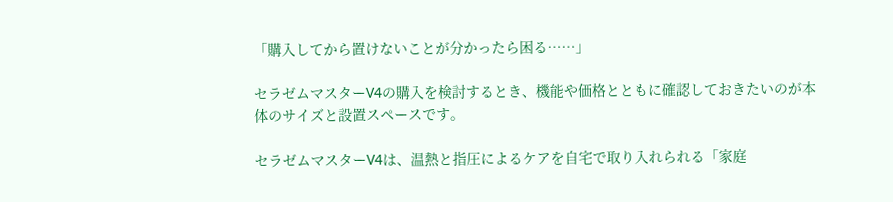「購入してから置けないことが分かったら困る……」

セラゼムマスターV4の購入を検討するとき、機能や価格とともに確認しておきたいのが本体のサイズと設置スペースです。

セラゼムマスターV4は、温熱と指圧によるケアを自宅で取り入れられる「家庭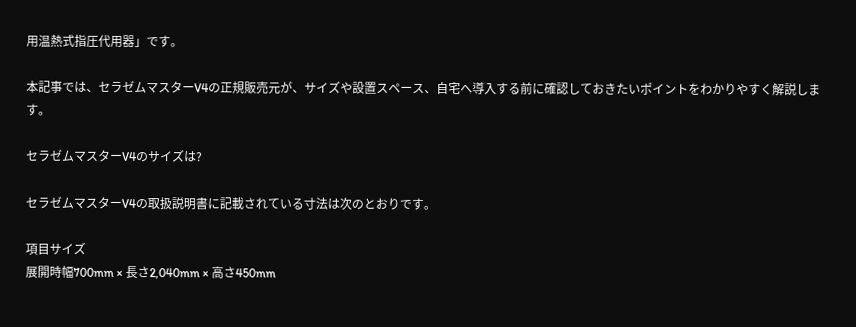用温熱式指圧代用器」です。

本記事では、セラゼムマスターV4の正規販売元が、サイズや設置スペース、自宅へ導入する前に確認しておきたいポイントをわかりやすく解説します。

セラゼムマスターV4のサイズは?

セラゼムマスターV4の取扱説明書に記載されている寸法は次のとおりです。

項目サイズ
展開時幅700mm × 長さ2,040mm × 高さ450mm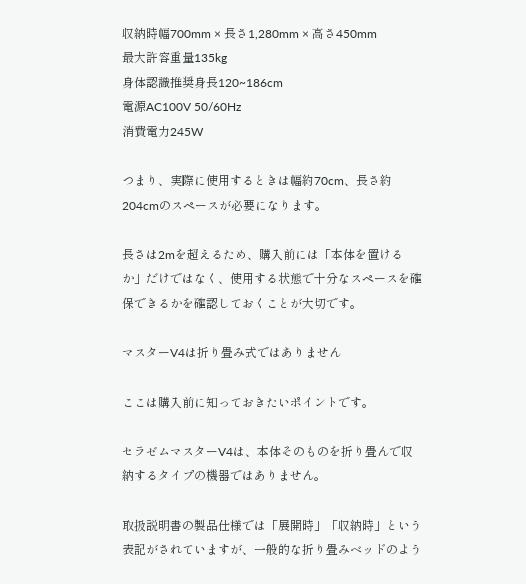収納時幅700mm × 長さ1,280mm × 高さ450mm
最大許容重量135kg
身体認識推奨身長120~186cm
電源AC100V 50/60Hz
消費電力245W

つまり、実際に使用するときは幅約70cm、長さ約204cmのスペースが必要になります。

長さは2mを超えるため、購入前には「本体を置けるか」だけではなく、使用する状態で十分なスペースを確保できるかを確認しておくことが大切です。

マスターV4は折り畳み式ではありません

ここは購入前に知っておきたいポイントです。

セラゼムマスターV4は、本体そのものを折り畳んで収納するタイプの機器ではありません。

取扱説明書の製品仕様では「展開時」「収納時」という表記がされていますが、一般的な折り畳みベッドのよう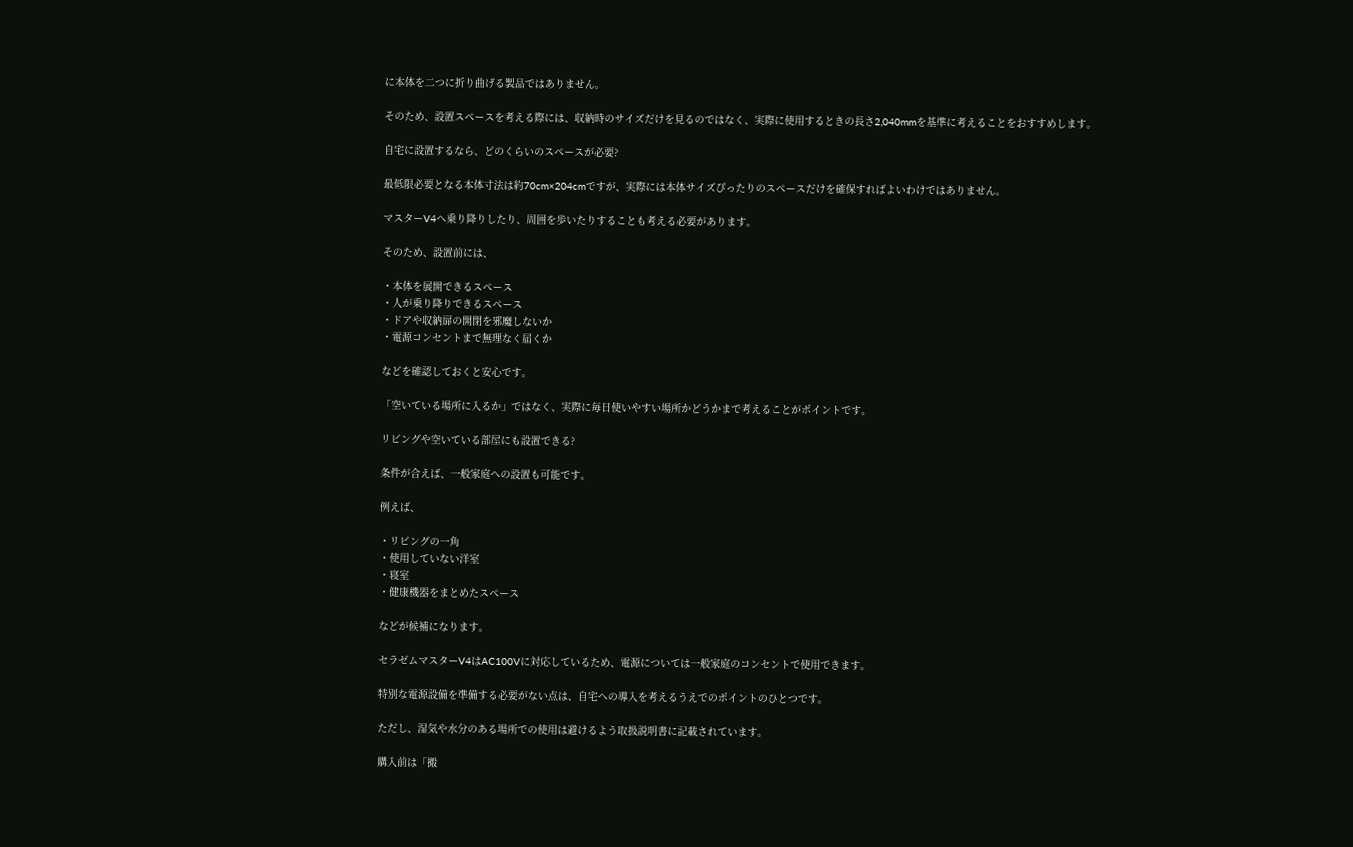に本体を二つに折り曲げる製品ではありません。

そのため、設置スペースを考える際には、収納時のサイズだけを見るのではなく、実際に使用するときの長さ2,040mmを基準に考えることをおすすめします。

自宅に設置するなら、どのくらいのスペースが必要?

最低限必要となる本体寸法は約70cm×204cmですが、実際には本体サイズぴったりのスペースだけを確保すればよいわけではありません。

マスターV4へ乗り降りしたり、周囲を歩いたりすることも考える必要があります。

そのため、設置前には、

・本体を展開できるスペース
・人が乗り降りできるスペース
・ドアや収納扉の開閉を邪魔しないか
・電源コンセントまで無理なく届くか

などを確認しておくと安心です。

「空いている場所に入るか」ではなく、実際に毎日使いやすい場所かどうかまで考えることがポイントです。

リビングや空いている部屋にも設置できる?

条件が合えば、一般家庭への設置も可能です。

例えば、

・リビングの一角
・使用していない洋室
・寝室
・健康機器をまとめたスペース

などが候補になります。

セラゼムマスターV4はAC100Vに対応しているため、電源については一般家庭のコンセントで使用できます。

特別な電源設備を準備する必要がない点は、自宅への導入を考えるうえでのポイントのひとつです。

ただし、湿気や水分のある場所での使用は避けるよう取扱説明書に記載されています。

購入前は「搬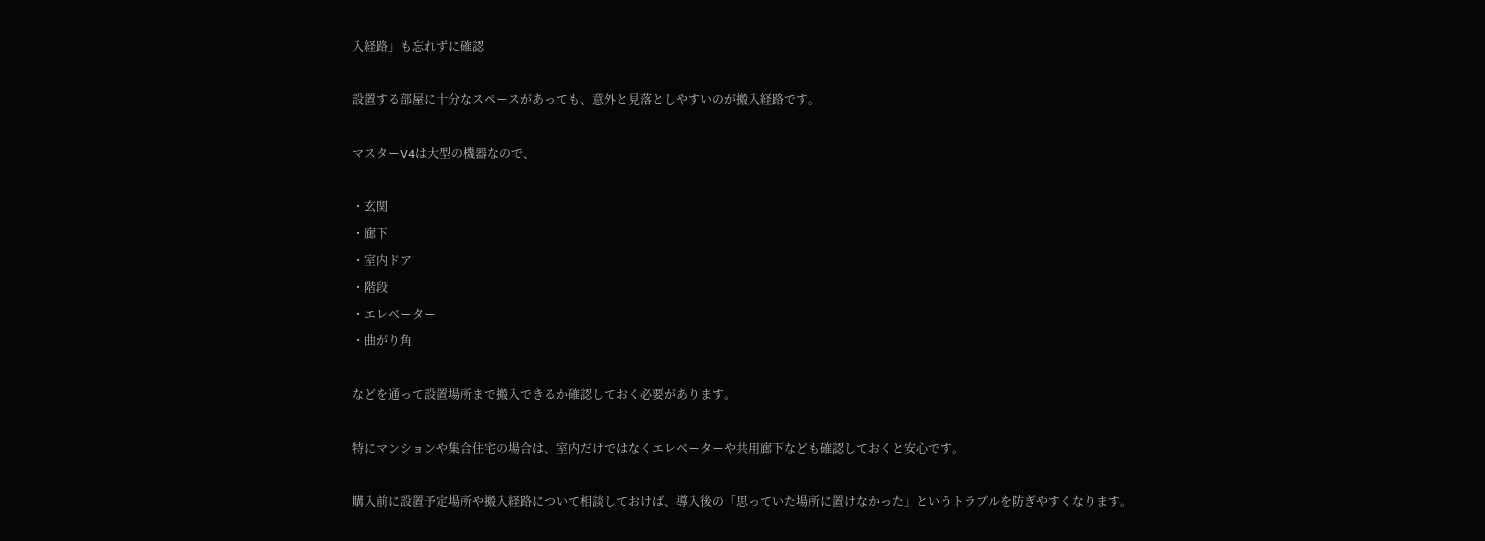入経路」も忘れずに確認

設置する部屋に十分なスペースがあっても、意外と見落としやすいのが搬入経路です。

マスターV4は大型の機器なので、

・玄関
・廊下
・室内ドア
・階段
・エレベーター
・曲がり角

などを通って設置場所まで搬入できるか確認しておく必要があります。

特にマンションや集合住宅の場合は、室内だけではなくエレベーターや共用廊下なども確認しておくと安心です。

購入前に設置予定場所や搬入経路について相談しておけば、導入後の「思っていた場所に置けなかった」というトラブルを防ぎやすくなります。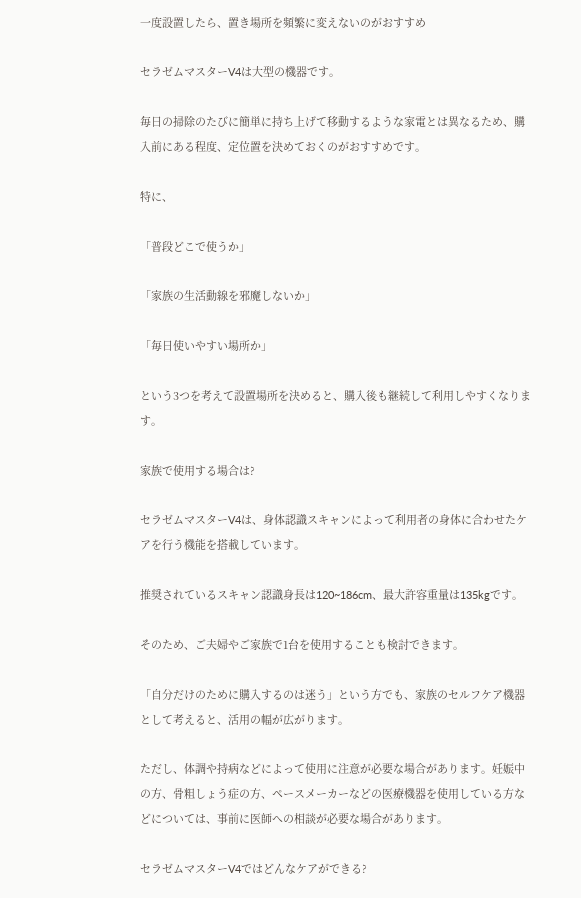一度設置したら、置き場所を頻繁に変えないのがおすすめ

セラゼムマスターV4は大型の機器です。

毎日の掃除のたびに簡単に持ち上げて移動するような家電とは異なるため、購入前にある程度、定位置を決めておくのがおすすめです。

特に、

「普段どこで使うか」

「家族の生活動線を邪魔しないか」

「毎日使いやすい場所か」

という3つを考えて設置場所を決めると、購入後も継続して利用しやすくなります。

家族で使用する場合は?

セラゼムマスターV4は、身体認識スキャンによって利用者の身体に合わせたケアを行う機能を搭載しています。

推奨されているスキャン認識身長は120~186cm、最大許容重量は135kgです。

そのため、ご夫婦やご家族で1台を使用することも検討できます。

「自分だけのために購入するのは迷う」という方でも、家族のセルフケア機器として考えると、活用の幅が広がります。

ただし、体調や持病などによって使用に注意が必要な場合があります。妊娠中の方、骨粗しょう症の方、ペースメーカーなどの医療機器を使用している方などについては、事前に医師への相談が必要な場合があります。

セラゼムマスターV4ではどんなケアができる?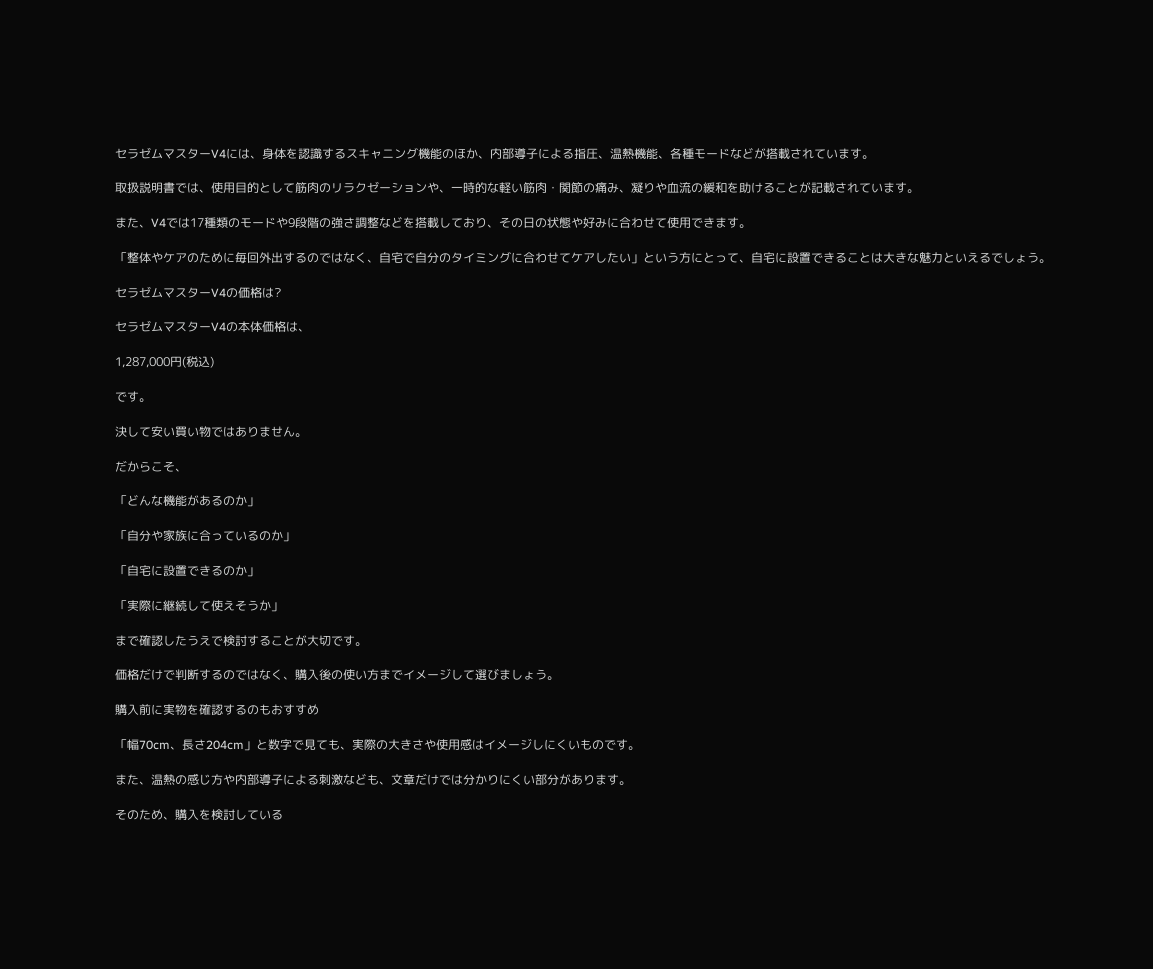セラゼムマスターV4には、身体を認識するスキャニング機能のほか、内部導子による指圧、温熱機能、各種モードなどが搭載されています。

取扱説明書では、使用目的として筋肉のリラクゼーションや、一時的な軽い筋肉・関節の痛み、凝りや血流の緩和を助けることが記載されています。

また、V4では17種類のモードや9段階の強さ調整などを搭載しており、その日の状態や好みに合わせて使用できます。

「整体やケアのために毎回外出するのではなく、自宅で自分のタイミングに合わせてケアしたい」という方にとって、自宅に設置できることは大きな魅力といえるでしょう。

セラゼムマスターV4の価格は?

セラゼムマスターV4の本体価格は、

1,287,000円(税込)

です。

決して安い買い物ではありません。

だからこそ、

「どんな機能があるのか」

「自分や家族に合っているのか」

「自宅に設置できるのか」

「実際に継続して使えそうか」

まで確認したうえで検討することが大切です。

価格だけで判断するのではなく、購入後の使い方までイメージして選びましょう。

購入前に実物を確認するのもおすすめ

「幅70cm、長さ204cm」と数字で見ても、実際の大きさや使用感はイメージしにくいものです。

また、温熱の感じ方や内部導子による刺激なども、文章だけでは分かりにくい部分があります。

そのため、購入を検討している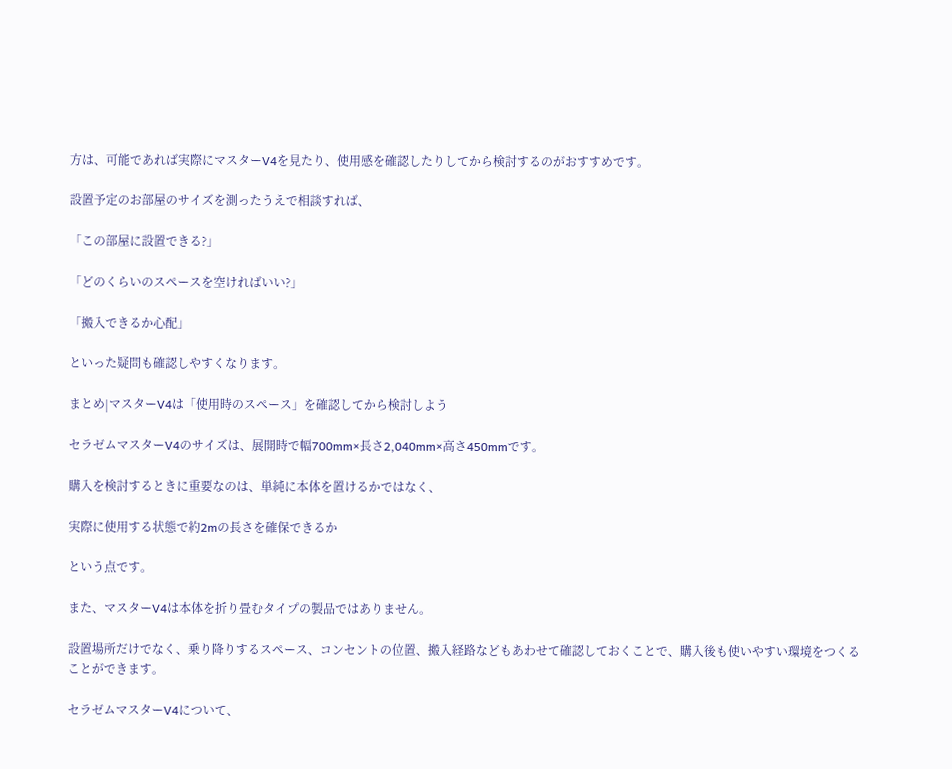方は、可能であれば実際にマスターV4を見たり、使用感を確認したりしてから検討するのがおすすめです。

設置予定のお部屋のサイズを測ったうえで相談すれば、

「この部屋に設置できる?」

「どのくらいのスペースを空ければいい?」

「搬入できるか心配」

といった疑問も確認しやすくなります。

まとめ|マスターV4は「使用時のスペース」を確認してから検討しよう

セラゼムマスターV4のサイズは、展開時で幅700mm×長さ2,040mm×高さ450mmです。

購入を検討するときに重要なのは、単純に本体を置けるかではなく、

実際に使用する状態で約2mの長さを確保できるか

という点です。

また、マスターV4は本体を折り畳むタイプの製品ではありません。

設置場所だけでなく、乗り降りするスペース、コンセントの位置、搬入経路などもあわせて確認しておくことで、購入後も使いやすい環境をつくることができます。

セラゼムマスターV4について、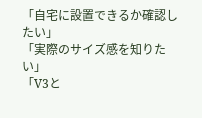「自宅に設置できるか確認したい」
「実際のサイズ感を知りたい」
「V3と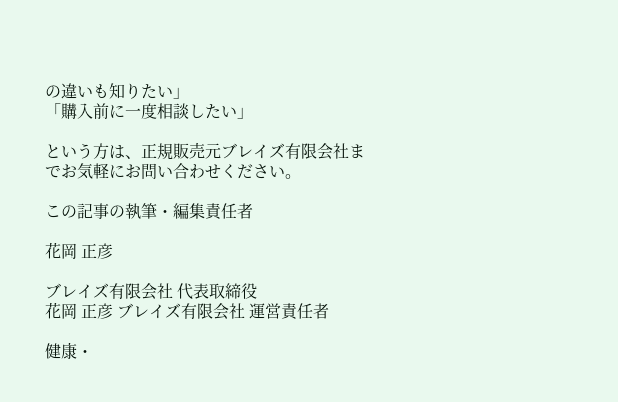の違いも知りたい」
「購入前に一度相談したい」

という方は、正規販売元ブレイズ有限会社までお気軽にお問い合わせください。

この記事の執筆・編集責任者

花岡 正彦

ブレイズ有限会社 代表取締役
花岡 正彦 ブレイズ有限会社 運営責任者

健康・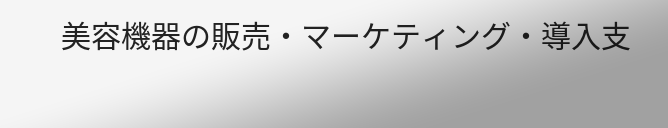美容機器の販売・マーケティング・導入支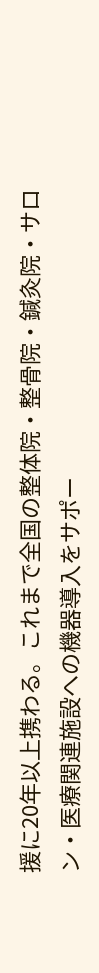援に20年以上携わる。これまで全国の整体院・整骨院・鍼灸院・サロン・医療関連施設への機器導入をサポー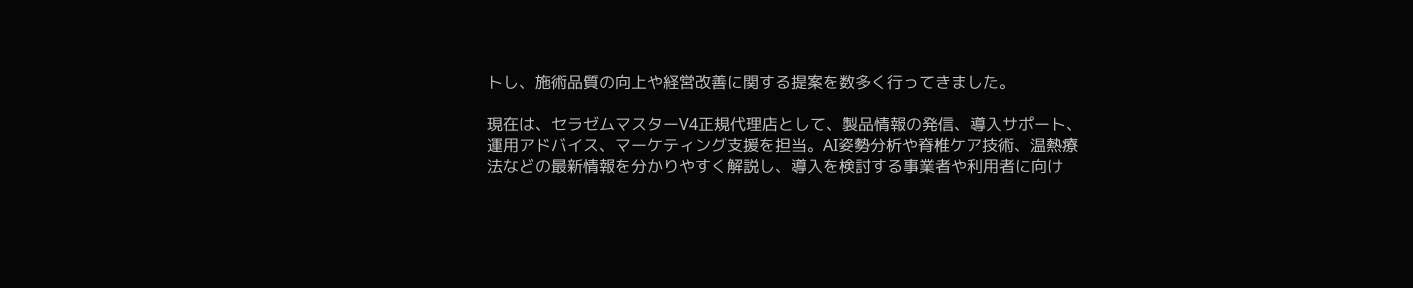トし、施術品質の向上や経営改善に関する提案を数多く行ってきました。

現在は、セラゼムマスターV4正規代理店として、製品情報の発信、導入サポート、運用アドバイス、マーケティング支援を担当。AI姿勢分析や脊椎ケア技術、温熱療法などの最新情報を分かりやすく解説し、導入を検討する事業者や利用者に向け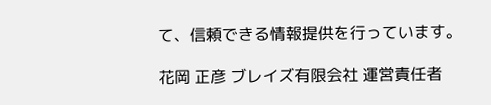て、信頼できる情報提供を行っています。

花岡 正彦 ブレイズ有限会社 運営責任者